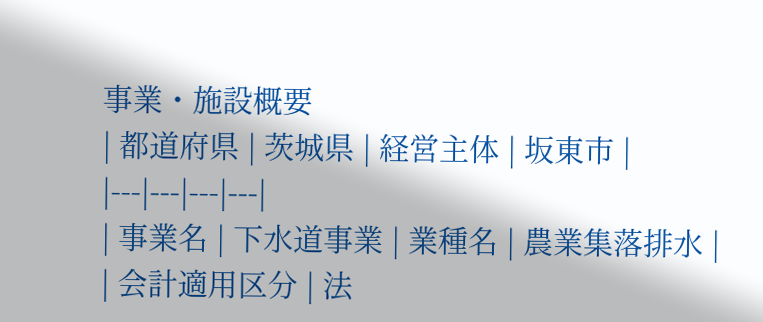事業・施設概要
| 都道府県 | 茨城県 | 経営主体 | 坂東市 |
|---|---|---|---|
| 事業名 | 下水道事業 | 業種名 | 農業集落排水 |
| 会計適用区分 | 法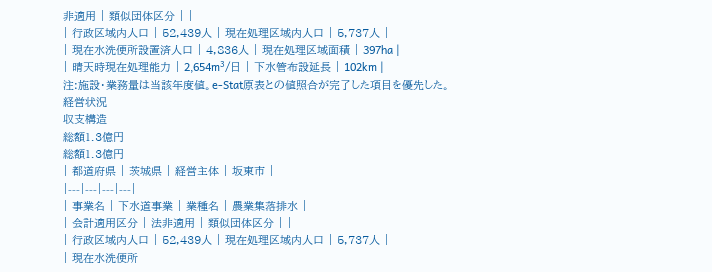非適用 | 類似団体区分 | |
| 行政区域内人口 | 52,439人 | 現在処理区域内人口 | 5,737人 |
| 現在水洗便所設置済人口 | 4,836人 | 現在処理区域面積 | 397ha |
| 晴天時現在処理能力 | 2,654m³/日 | 下水管布設延長 | 102km |
注:施設・業務量は当該年度値。e-Stat原表との値照合が完了した項目を優先した。
経営状況
収支構造
総額1.3億円
総額1.3億円
| 都道府県 | 茨城県 | 経営主体 | 坂東市 |
|---|---|---|---|
| 事業名 | 下水道事業 | 業種名 | 農業集落排水 |
| 会計適用区分 | 法非適用 | 類似団体区分 | |
| 行政区域内人口 | 52,439人 | 現在処理区域内人口 | 5,737人 |
| 現在水洗便所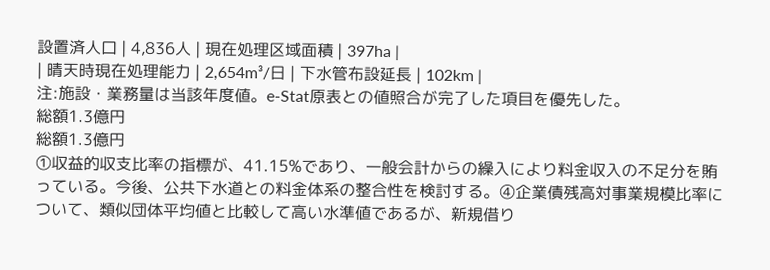設置済人口 | 4,836人 | 現在処理区域面積 | 397ha |
| 晴天時現在処理能力 | 2,654m³/日 | 下水管布設延長 | 102km |
注:施設・業務量は当該年度値。e-Stat原表との値照合が完了した項目を優先した。
総額1.3億円
総額1.3億円
①収益的収支比率の指標が、41.15%であり、一般会計からの繰入により料金収入の不足分を賄っている。今後、公共下水道との料金体系の整合性を検討する。④企業債残高対事業規模比率について、類似団体平均値と比較して高い水準値であるが、新規借り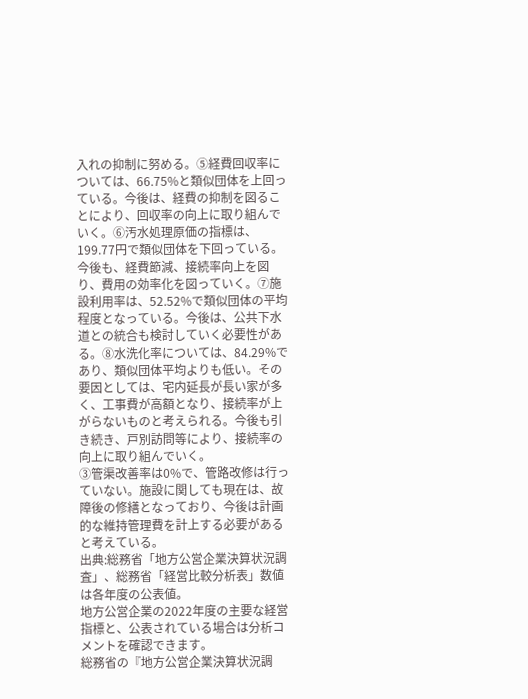入れの抑制に努める。⑤経費回収率については、66.75%と類似団体を上回っている。今後は、経費の抑制を図ることにより、回収率の向上に取り組んでいく。⑥汚水処理原価の指標は、199.77円で類似団体を下回っている。今後も、経費節減、接続率向上を図り、費用の効率化を図っていく。⑦施設利用率は、52.52%で類似団体の平均程度となっている。今後は、公共下水道との統合も検討していく必要性がある。⑧水洗化率については、84.29%であり、類似団体平均よりも低い。その要因としては、宅内延長が長い家が多く、工事費が高額となり、接続率が上がらないものと考えられる。今後も引き続き、戸別訪問等により、接続率の向上に取り組んでいく。
③管渠改善率は0%で、管路改修は行っていない。施設に関しても現在は、故障後の修繕となっており、今後は計画的な維持管理費を計上する必要があると考えている。
出典:総務省「地方公営企業決算状況調査」、総務省「経営比較分析表」数値は各年度の公表値。
地方公営企業の2022年度の主要な経営指標と、公表されている場合は分析コメントを確認できます。
総務省の『地方公営企業決算状況調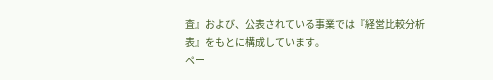査』および、公表されている事業では『経営比較分析表』をもとに構成しています。
ペー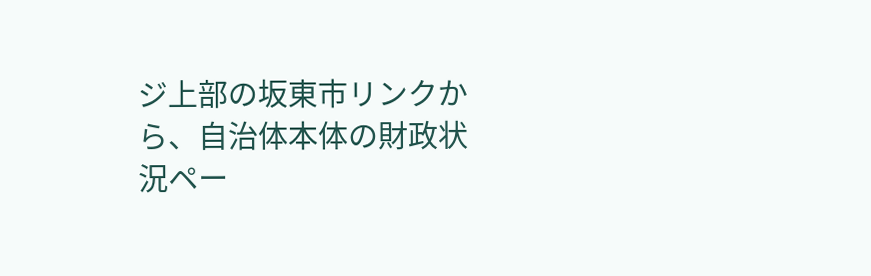ジ上部の坂東市リンクから、自治体本体の財政状況ペー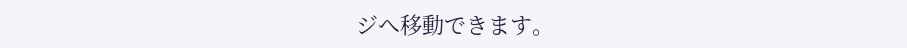ジへ移動できます。